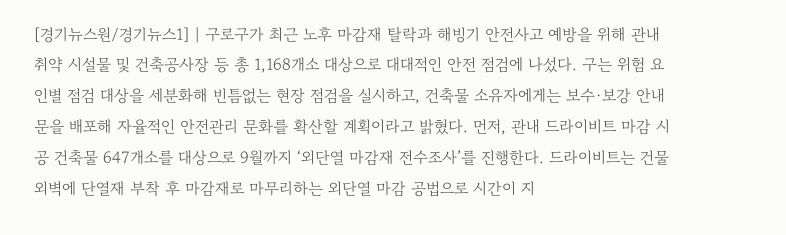[경기뉴스원/경기뉴스1] | 구로구가 최근 노후 마감재 탈락과 해빙기 안전사고 예방을 위해 관내 취약 시설물 및 건축공사장 등 총 1,168개소 대상으로 대대적인 안전 점검에 나섰다. 구는 위험 요인별 점검 대상을 세분화해 빈틈없는 현장 점검을 실시하고, 건축물 소유자에게는 보수·보강 안내문을 배포해 자율적인 안전관리 문화를 확산할 계획이라고 밝혔다. 먼저, 관내 드라이비트 마감 시공 건축물 647개소를 대상으로 9월까지 ‘외단열 마감재 전수조사’를 진행한다. 드라이비트는 건물 외벽에 단열재 부착 후 마감재로 마무리하는 외단열 마감 공법으로 시간이 지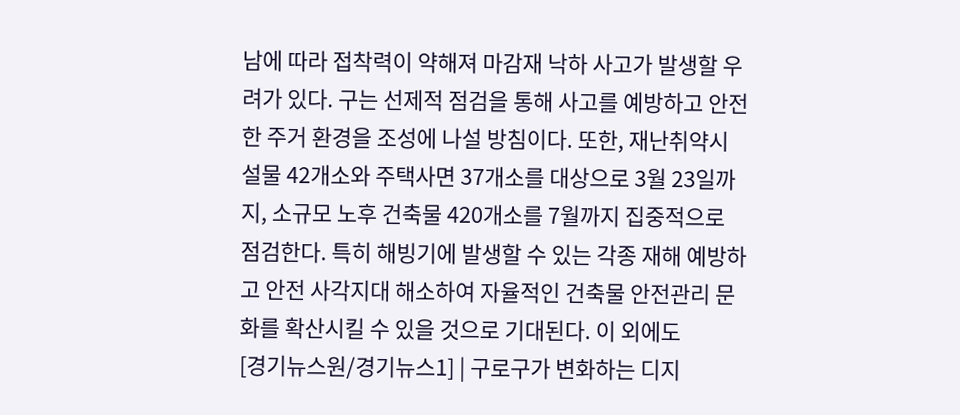남에 따라 접착력이 약해져 마감재 낙하 사고가 발생할 우려가 있다. 구는 선제적 점검을 통해 사고를 예방하고 안전한 주거 환경을 조성에 나설 방침이다. 또한, 재난취약시설물 42개소와 주택사면 37개소를 대상으로 3월 23일까지, 소규모 노후 건축물 420개소를 7월까지 집중적으로 점검한다. 특히 해빙기에 발생할 수 있는 각종 재해 예방하고 안전 사각지대 해소하여 자율적인 건축물 안전관리 문화를 확산시킬 수 있을 것으로 기대된다. 이 외에도
[경기뉴스원/경기뉴스1] | 구로구가 변화하는 디지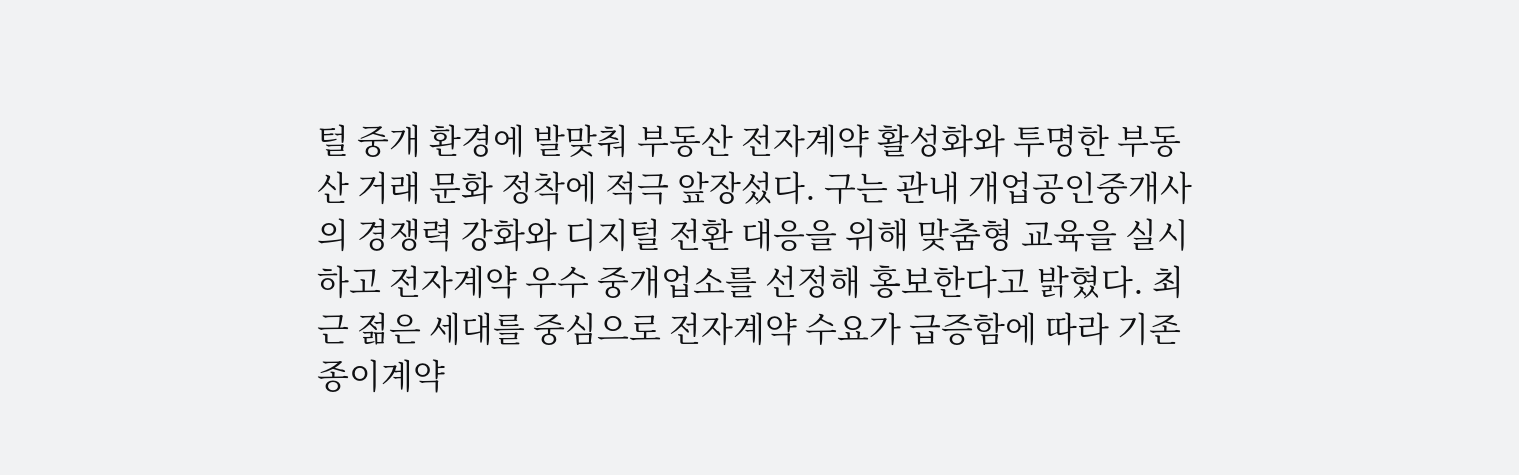털 중개 환경에 발맞춰 부동산 전자계약 활성화와 투명한 부동산 거래 문화 정착에 적극 앞장섰다. 구는 관내 개업공인중개사의 경쟁력 강화와 디지털 전환 대응을 위해 맞춤형 교육을 실시하고 전자계약 우수 중개업소를 선정해 홍보한다고 밝혔다. 최근 젊은 세대를 중심으로 전자계약 수요가 급증함에 따라 기존 종이계약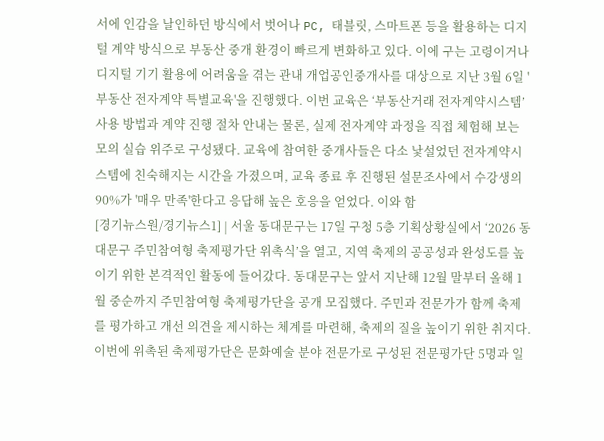서에 인감을 날인하던 방식에서 벗어나 PC, 태블릿, 스마트폰 등을 활용하는 디지털 계약 방식으로 부동산 중개 환경이 빠르게 변화하고 있다. 이에 구는 고령이거나 디지털 기기 활용에 어려움을 겪는 관내 개업공인중개사를 대상으로 지난 3월 6일 '부동산 전자계약 특별교육'을 진행했다. 이번 교육은 ‘부동산거래 전자계약시스템’ 사용 방법과 계약 진행 절차 안내는 물론, 실제 전자계약 과정을 직접 체험해 보는 모의 실습 위주로 구성됐다. 교육에 참여한 중개사들은 다소 낯설었던 전자계약시스템에 친숙해지는 시간을 가졌으며, 교육 종료 후 진행된 설문조사에서 수강생의 90%가 '매우 만족'한다고 응답해 높은 호응을 얻었다. 이와 함
[경기뉴스원/경기뉴스1] | 서울 동대문구는 17일 구청 5층 기획상황실에서 ‘2026 동대문구 주민참여형 축제평가단 위촉식’을 열고, 지역 축제의 공공성과 완성도를 높이기 위한 본격적인 활동에 들어갔다. 동대문구는 앞서 지난해 12월 말부터 올해 1월 중순까지 주민참여형 축제평가단을 공개 모집했다. 주민과 전문가가 함께 축제를 평가하고 개선 의견을 제시하는 체계를 마련해, 축제의 질을 높이기 위한 취지다. 이번에 위촉된 축제평가단은 문화예술 분야 전문가로 구성된 전문평가단 5명과 일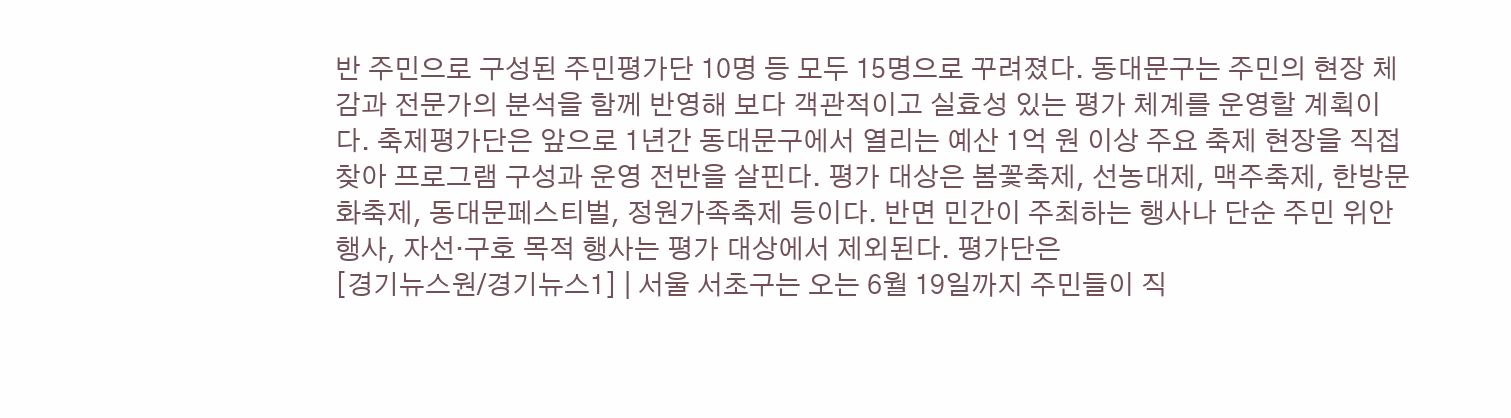반 주민으로 구성된 주민평가단 10명 등 모두 15명으로 꾸려졌다. 동대문구는 주민의 현장 체감과 전문가의 분석을 함께 반영해 보다 객관적이고 실효성 있는 평가 체계를 운영할 계획이다. 축제평가단은 앞으로 1년간 동대문구에서 열리는 예산 1억 원 이상 주요 축제 현장을 직접 찾아 프로그램 구성과 운영 전반을 살핀다. 평가 대상은 봄꽃축제, 선농대제, 맥주축제, 한방문화축제, 동대문페스티벌, 정원가족축제 등이다. 반면 민간이 주최하는 행사나 단순 주민 위안 행사, 자선·구호 목적 행사는 평가 대상에서 제외된다. 평가단은
[경기뉴스원/경기뉴스1] | 서울 서초구는 오는 6월 19일까지 주민들이 직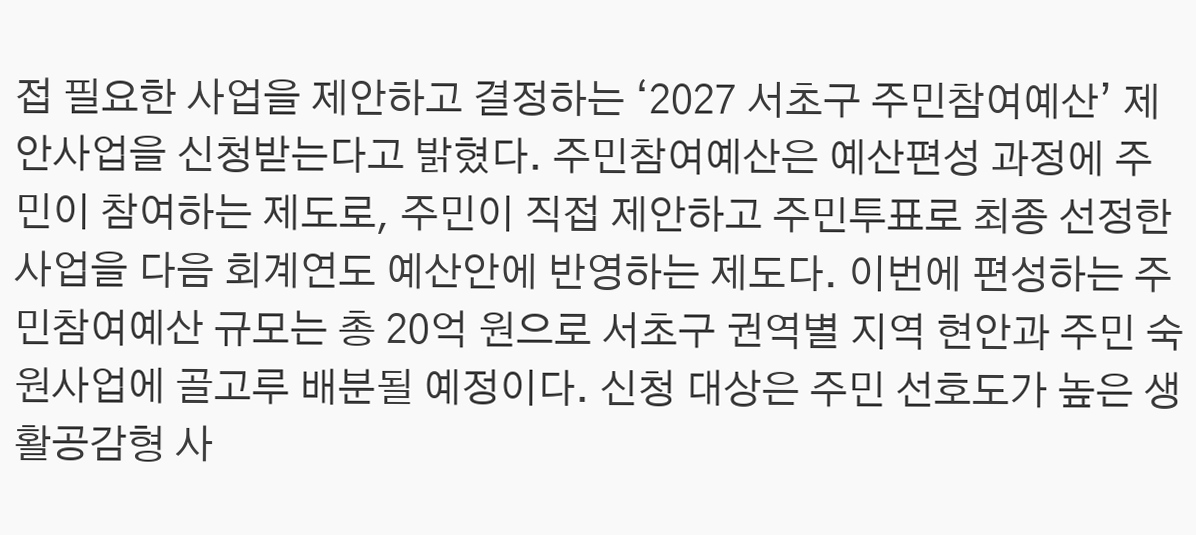접 필요한 사업을 제안하고 결정하는 ‘2027 서초구 주민참여예산’ 제안사업을 신청받는다고 밝혔다. 주민참여예산은 예산편성 과정에 주민이 참여하는 제도로, 주민이 직접 제안하고 주민투표로 최종 선정한 사업을 다음 회계연도 예산안에 반영하는 제도다. 이번에 편성하는 주민참여예산 규모는 총 20억 원으로 서초구 권역별 지역 현안과 주민 숙원사업에 골고루 배분될 예정이다. 신청 대상은 주민 선호도가 높은 생활공감형 사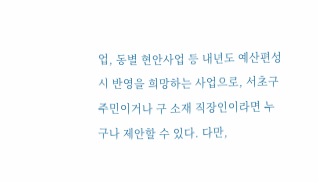업, 동별 현안사업 등 내년도 예산편성 시 반영을 희망하는 사업으로, 서초구 주민이거나 구 소재 직장인이라면 누구나 제안할 수 있다. 다만,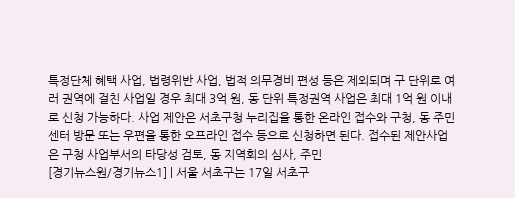특정단체 혜택 사업, 법령위반 사업, 법적 의무경비 편성 등은 제외되며 구 단위로 여러 권역에 걸친 사업일 경우 최대 3억 원, 동 단위 특정권역 사업은 최대 1억 원 이내로 신청 가능하다. 사업 제안은 서초구청 누리집을 통한 온라인 접수와 구청, 동 주민센터 방문 또는 우편을 통한 오프라인 접수 등으로 신청하면 된다. 접수된 제안사업은 구청 사업부서의 타당성 검토, 동 지역회의 심사, 주민
[경기뉴스원/경기뉴스1] | 서울 서초구는 17일 서초구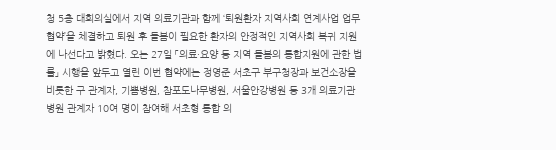청 5층 대회의실에서 지역 의료기관과 함께 ‘퇴원환자 지역사회 연계사업 업무협약’을 체결하고 퇴원 후 돌봄이 필요한 환자의 안정적인 지역사회 복귀 지원에 나선다고 밝혔다. 오는 27일 「의료·요양 등 지역 돌봄의 통합지원에 관한 법률」 시행을 앞두고 열린 이번 협약에는 정영준 서초구 부구청장과 보건소장을 비롯한 구 관계자, 기쁨병원, 참포도나무병원, 서울안강병원 등 3개 의료기관 병원 관계자 10여 명이 참여해 서초형 통합 의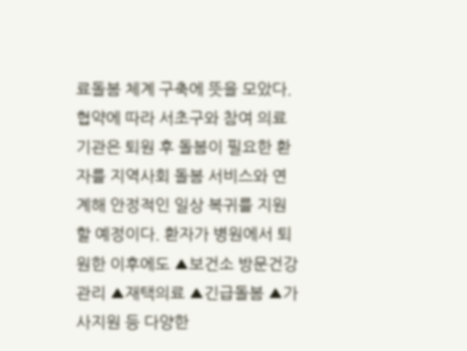료돌봄 체계 구축에 뜻을 모았다. 협약에 따라 서초구와 참여 의료기관은 퇴원 후 돌봄이 필요한 환자를 지역사회 돌봄 서비스와 연계해 안정적인 일상 복귀를 지원할 예정이다. 환자가 병원에서 퇴원한 이후에도 ▲보건소 방문건강관리 ▲재택의료 ▲긴급돌봄 ▲가사지원 등 다양한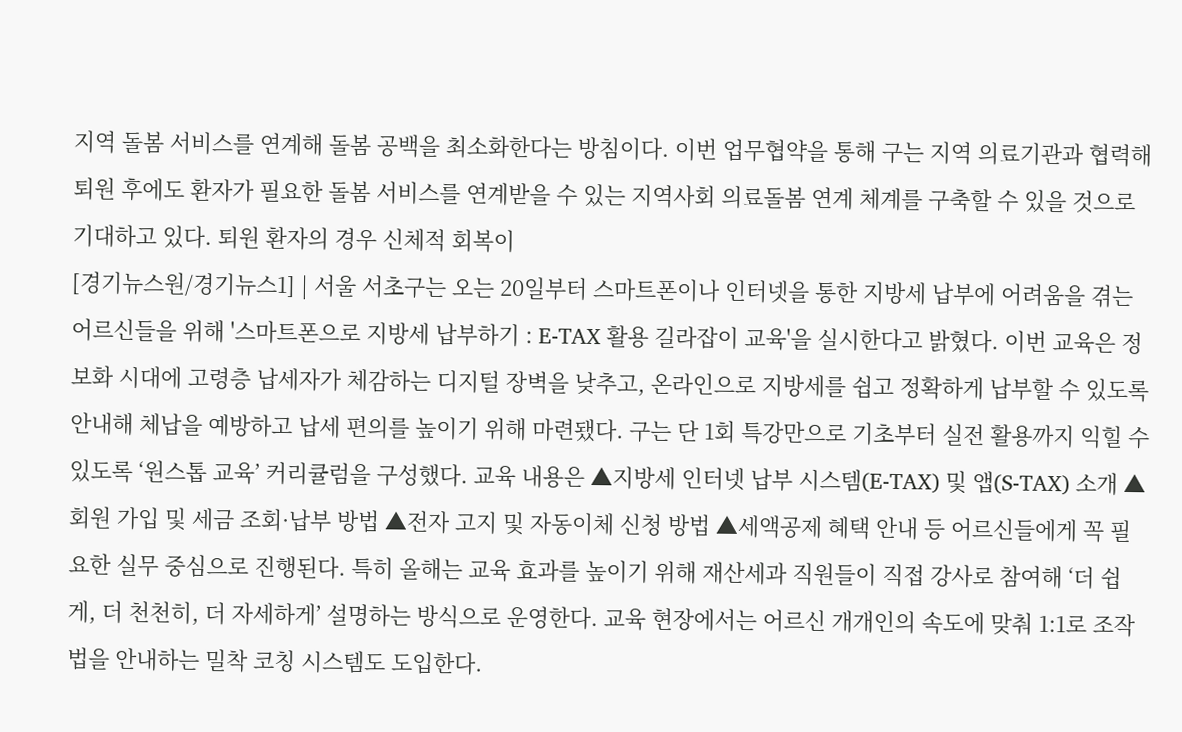지역 돌봄 서비스를 연계해 돌봄 공백을 최소화한다는 방침이다. 이번 업무협약을 통해 구는 지역 의료기관과 협력해 퇴원 후에도 환자가 필요한 돌봄 서비스를 연계받을 수 있는 지역사회 의료돌봄 연계 체계를 구축할 수 있을 것으로 기대하고 있다. 퇴원 환자의 경우 신체적 회복이
[경기뉴스원/경기뉴스1] | 서울 서초구는 오는 20일부터 스마트폰이나 인터넷을 통한 지방세 납부에 어려움을 겪는 어르신들을 위해 '스마트폰으로 지방세 납부하기 : E-TAX 활용 길라잡이 교육'을 실시한다고 밝혔다. 이번 교육은 정보화 시대에 고령층 납세자가 체감하는 디지털 장벽을 낮추고, 온라인으로 지방세를 쉽고 정확하게 납부할 수 있도록 안내해 체납을 예방하고 납세 편의를 높이기 위해 마련됐다. 구는 단 1회 특강만으로 기초부터 실전 활용까지 익힐 수 있도록 ‘원스톱 교육’ 커리큘럼을 구성했다. 교육 내용은 ▲지방세 인터넷 납부 시스템(E-TAX) 및 앱(S-TAX) 소개 ▲회원 가입 및 세금 조회·납부 방법 ▲전자 고지 및 자동이체 신청 방법 ▲세액공제 혜택 안내 등 어르신들에게 꼭 필요한 실무 중심으로 진행된다. 특히 올해는 교육 효과를 높이기 위해 재산세과 직원들이 직접 강사로 참여해 ‘더 쉽게, 더 천천히, 더 자세하게’ 설명하는 방식으로 운영한다. 교육 현장에서는 어르신 개개인의 속도에 맞춰 1:1로 조작법을 안내하는 밀착 코칭 시스템도 도입한다.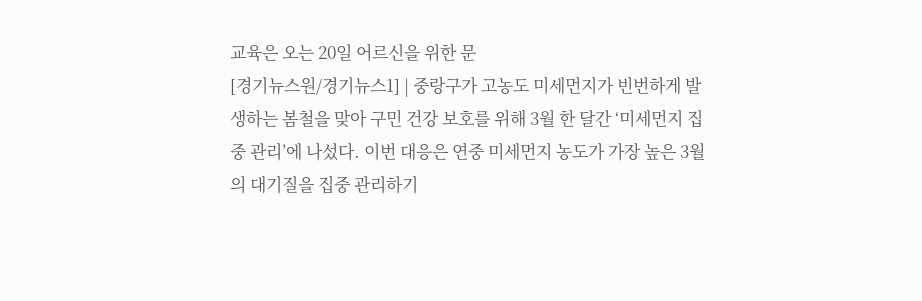교육은 오는 20일 어르신을 위한 문
[경기뉴스원/경기뉴스1] | 중랑구가 고농도 미세먼지가 빈번하게 발생하는 봄철을 맞아 구민 건강 보호를 위해 3월 한 달간 ‘미세먼지 집중 관리’에 나섰다. 이번 대응은 연중 미세먼지 농도가 가장 높은 3월의 대기질을 집중 관리하기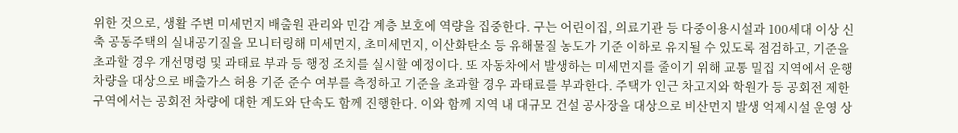위한 것으로, 생활 주변 미세먼지 배출원 관리와 민감 계층 보호에 역량을 집중한다. 구는 어린이집, 의료기관 등 다중이용시설과 100세대 이상 신축 공동주택의 실내공기질을 모니터링해 미세먼지, 초미세먼지, 이산화탄소 등 유해물질 농도가 기준 이하로 유지될 수 있도록 점검하고, 기준을 초과할 경우 개선명령 및 과태료 부과 등 행정 조치를 실시할 예정이다. 또 자동차에서 발생하는 미세먼지를 줄이기 위해 교통 밀집 지역에서 운행 차량을 대상으로 배출가스 허용 기준 준수 여부를 측정하고 기준을 초과할 경우 과태료를 부과한다. 주택가 인근 차고지와 학원가 등 공회전 제한 구역에서는 공회전 차량에 대한 계도와 단속도 함께 진행한다. 이와 함께 지역 내 대규모 건설 공사장을 대상으로 비산먼지 발생 억제시설 운영 상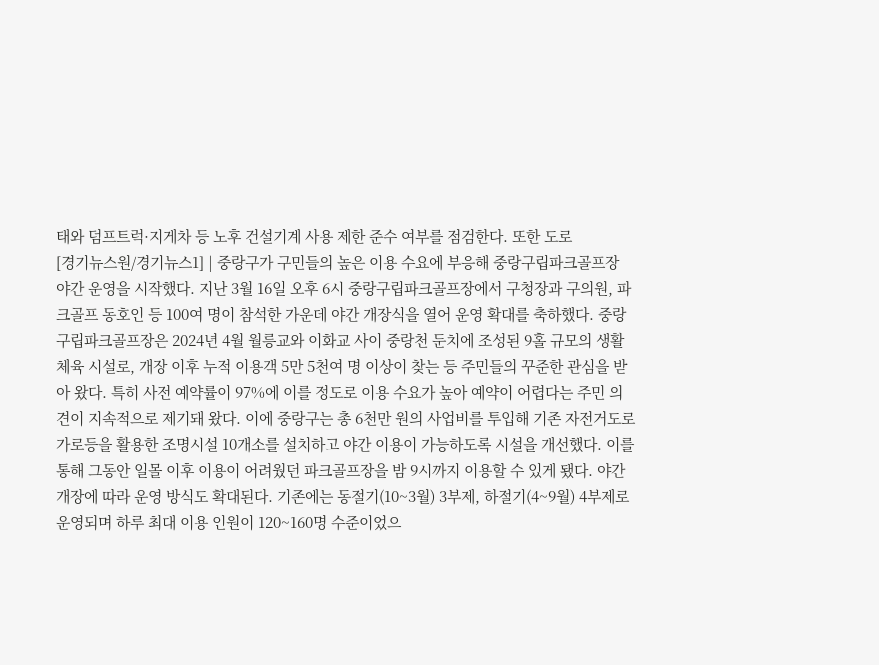태와 덤프트럭·지게차 등 노후 건설기계 사용 제한 준수 여부를 점검한다. 또한 도로
[경기뉴스원/경기뉴스1] | 중랑구가 구민들의 높은 이용 수요에 부응해 중랑구립파크골프장 야간 운영을 시작했다. 지난 3월 16일 오후 6시 중랑구립파크골프장에서 구청장과 구의원, 파크골프 동호인 등 100여 명이 참석한 가운데 야간 개장식을 열어 운영 확대를 축하했다. 중랑구립파크골프장은 2024년 4월 월릉교와 이화교 사이 중랑천 둔치에 조성된 9홀 규모의 생활체육 시설로, 개장 이후 누적 이용객 5만 5천여 명 이상이 찾는 등 주민들의 꾸준한 관심을 받아 왔다. 특히 사전 예약률이 97%에 이를 정도로 이용 수요가 높아 예약이 어렵다는 주민 의견이 지속적으로 제기돼 왔다. 이에 중랑구는 총 6천만 원의 사업비를 투입해 기존 자전거도로 가로등을 활용한 조명시설 10개소를 설치하고 야간 이용이 가능하도록 시설을 개선했다. 이를 통해 그동안 일몰 이후 이용이 어려웠던 파크골프장을 밤 9시까지 이용할 수 있게 됐다. 야간 개장에 따라 운영 방식도 확대된다. 기존에는 동절기(10~3월) 3부제, 하절기(4~9월) 4부제로 운영되며 하루 최대 이용 인원이 120~160명 수준이었으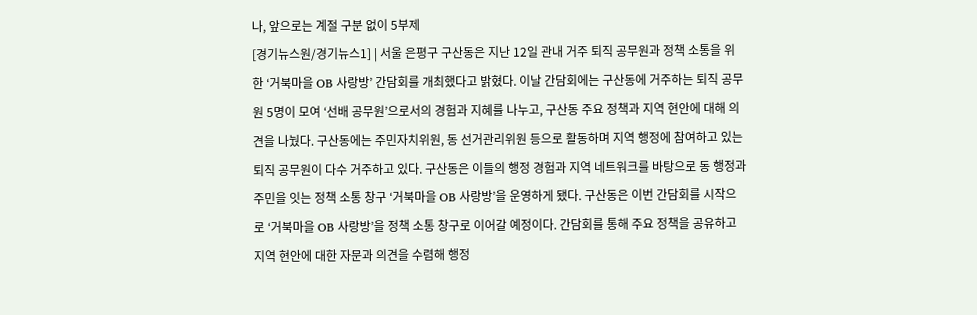나, 앞으로는 계절 구분 없이 5부제
[경기뉴스원/경기뉴스1] | 서울 은평구 구산동은 지난 12일 관내 거주 퇴직 공무원과 정책 소통을 위한 ‘거북마을 OB 사랑방’ 간담회를 개최했다고 밝혔다. 이날 간담회에는 구산동에 거주하는 퇴직 공무원 5명이 모여 ‘선배 공무원’으로서의 경험과 지혜를 나누고, 구산동 주요 정책과 지역 현안에 대해 의견을 나눴다. 구산동에는 주민자치위원, 동 선거관리위원 등으로 활동하며 지역 행정에 참여하고 있는 퇴직 공무원이 다수 거주하고 있다. 구산동은 이들의 행정 경험과 지역 네트워크를 바탕으로 동 행정과 주민을 잇는 정책 소통 창구 ‘거북마을 OB 사랑방’을 운영하게 됐다. 구산동은 이번 간담회를 시작으로 ‘거북마을 OB 사랑방’을 정책 소통 창구로 이어갈 예정이다. 간담회를 통해 주요 정책을 공유하고 지역 현안에 대한 자문과 의견을 수렴해 행정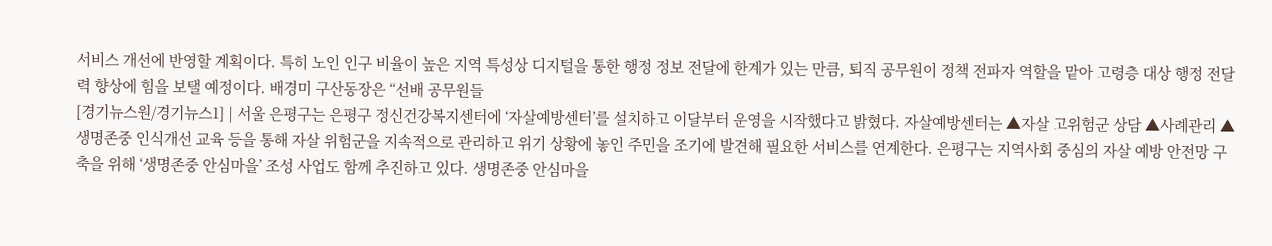서비스 개선에 반영할 계획이다. 특히 노인 인구 비율이 높은 지역 특성상 디지털을 통한 행정 정보 전달에 한계가 있는 만큼, 퇴직 공무원이 정책 전파자 역할을 맡아 고령층 대상 행정 전달력 향상에 힘을 보탤 예정이다. 배경미 구산동장은 “선배 공무원들
[경기뉴스원/경기뉴스1] | 서울 은평구는 은평구 정신건강복지센터에 ‘자살예방센터’를 설치하고 이달부터 운영을 시작했다고 밝혔다. 자살예방센터는 ▲자살 고위험군 상담 ▲사례관리 ▲생명존중 인식개선 교육 등을 통해 자살 위험군을 지속적으로 관리하고 위기 상황에 놓인 주민을 조기에 발견해 필요한 서비스를 연계한다. 은평구는 지역사회 중심의 자살 예방 안전망 구축을 위해 ‘생명존중 안심마을’ 조성 사업도 함께 추진하고 있다. 생명존중 안심마을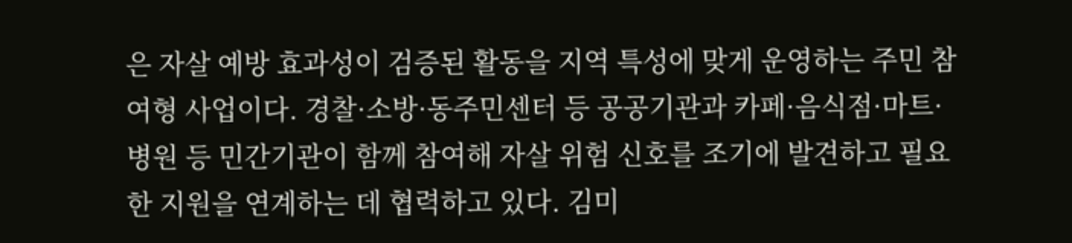은 자살 예방 효과성이 검증된 활동을 지역 특성에 맞게 운영하는 주민 참여형 사업이다. 경찰·소방·동주민센터 등 공공기관과 카페·음식점·마트·병원 등 민간기관이 함께 참여해 자살 위험 신호를 조기에 발견하고 필요한 지원을 연계하는 데 협력하고 있다. 김미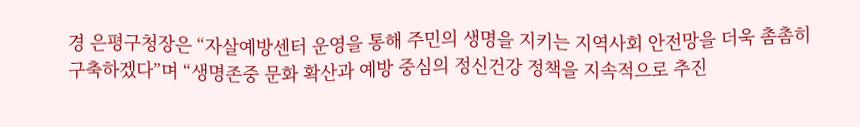경 은평구청장은 “자살예방센터 운영을 통해 주민의 생명을 지키는 지역사회 안전망을 더욱 촘촘히 구축하겠다”며 “생명존중 문화 확산과 예방 중심의 정신건강 정책을 지속적으로 추진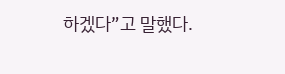하겠다”고 말했다.